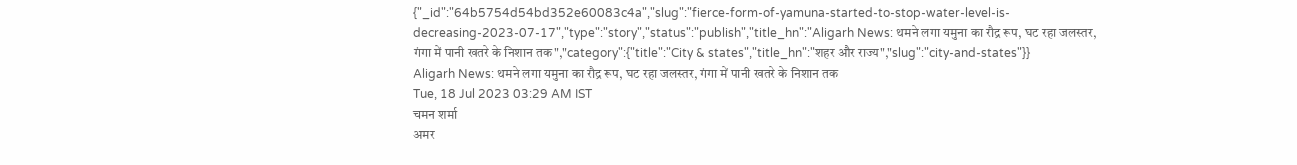{"_id":"64b5754d54bd352e60083c4a","slug":"fierce-form-of-yamuna-started-to-stop-water-level-is-decreasing-2023-07-17","type":"story","status":"publish","title_hn":"Aligarh News: थमने लगा यमुना का रौद्र रूप, घट रहा जलस्तर, गंगा में पानी खतरे के निशान तक","category":{"title":"City & states","title_hn":"शहर और राज्य","slug":"city-and-states"}}
Aligarh News: थमने लगा यमुना का रौद्र रूप, घट रहा जलस्तर, गंगा में पानी खतरे के निशान तक
Tue, 18 Jul 2023 03:29 AM IST
चमन शर्मा
अमर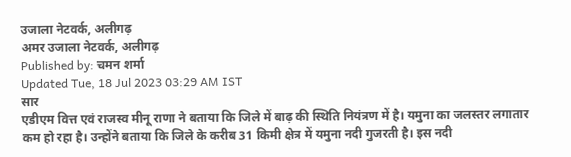उजाला नेटवर्क, अलीगढ़
अमर उजाला नेटवर्क, अलीगढ़
Published by: चमन शर्मा
Updated Tue, 18 Jul 2023 03:29 AM IST
सार
एडीएम वित्त एवं राजस्व मीनू राणा ने बताया कि जिले में बाढ़ की स्थिति नियंत्रण में है। यमुना का जलस्तर लगातार कम हो रहा है। उन्होंने बताया कि जिले के करीब 31 किमी क्षेत्र में यमुना नदी गुजरती है। इस नदी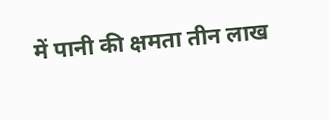में पानी की क्षमता तीन लाख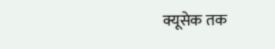क्यूसेक तक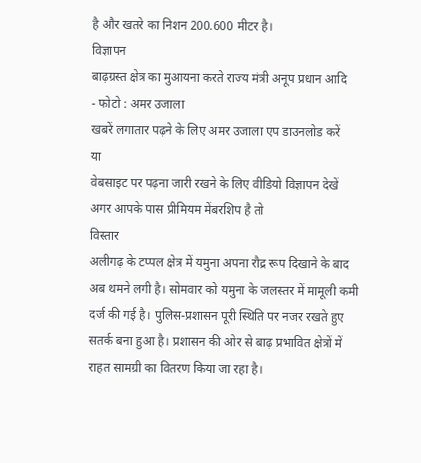है और खतरे का निशन 200.600 मीटर है।
विज्ञापन
बाढ़ग्रस्त क्षेत्र का मुआयना करते राज्य मंत्री अनूप प्रधान आदि
- फोटो : अमर उजाला
खबरें लगातार पढ़ने के लिए अमर उजाला एप डाउनलोड करें
या
वेबसाइट पर पढ़ना जारी रखने के लिए वीडियो विज्ञापन देखें
अगर आपके पास प्रीमियम मेंबरशिप है तो
विस्तार
अलीगढ़ के टप्पल क्षेत्र में यमुना अपना रौद्र रूप दिखाने के बाद अब थमने लगी है। सोमवार को यमुना के जलस्तर में मामूली कमी दर्ज की गई है। पुलिस-प्रशासन पूरी स्थिति पर नजर रखते हुए सतर्क बना हुआ है। प्रशासन की ओर से बाढ़ प्रभावित क्षेत्रों में राहत सामग्री का वितरण किया जा रहा है।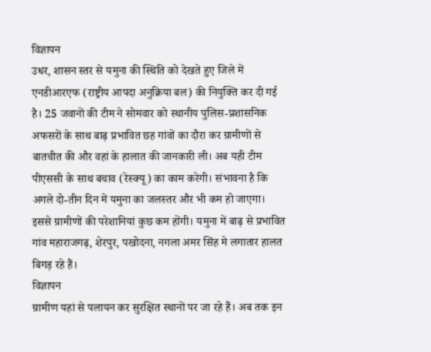विज्ञापन
उधर, शासन स्तर से यमुना की स्थिति को देखते हुए जिले में एनडीआरएफ (राष्ट्रीय आपदा अनुक्रिया बल) की नियुक्ति कर दी गई है। 25 जवानों की टीम ने सोमवार को स्थानीय पुलिस-प्रशासनिक अफसरों के साथ बाढ़ प्रभावित छह गांवों का दौरा कर ग्रामीणों से बातचीत की और वहां के हालात की जानकारी ली। अब यही टीम पीएससी के साथ बचाव (रेस्क्यू) का काम करेगी। संभावना है कि अगले दो-तीन दिन में यमुना का जलस्तर और भी कम हो जाएगा। इससे ग्रामीणों की परेशानियां कुछ कम होंगी। यमुना में बाढ़ से प्रभावित गांव महाराजगढ़, शेरपुर, पखोदना, नगला अमर सिंह मे लगातार हालत बिगड़ रहे हैं।
विज्ञापन
ग्रामीण यहां से पलायन कर सुरक्षित स्थानों पर जा रहे हैं। अब तक इन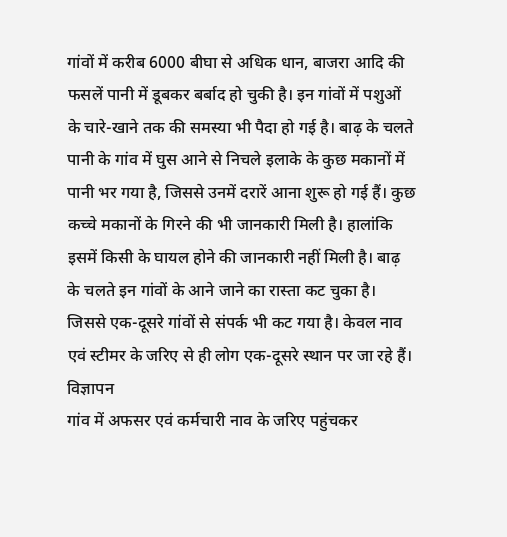गांवों में करीब 6000 बीघा से अधिक धान, बाजरा आदि की फसलें पानी में डूबकर बर्बाद हो चुकी है। इन गांवों में पशुओं के चारे-खाने तक की समस्या भी पैदा हो गई है। बाढ़ के चलते पानी के गांव में घुस आने से निचले इलाके के कुछ मकानों में पानी भर गया है, जिससे उनमें दरारें आना शुरू हो गई हैं। कुछ कच्चे मकानों के गिरने की भी जानकारी मिली है। हालांकि इसमें किसी के घायल होने की जानकारी नहीं मिली है। बाढ़ के चलते इन गांवों के आने जाने का रास्ता कट चुका है। जिससे एक-दूसरे गांवों से संपर्क भी कट गया है। केवल नाव एवं स्टीमर के जरिए से ही लोग एक-दूसरे स्थान पर जा रहे हैं।
विज्ञापन
गांव में अफसर एवं कर्मचारी नाव के जरिए पहुंचकर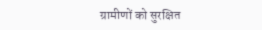ग्रामीणों को सुरक्षित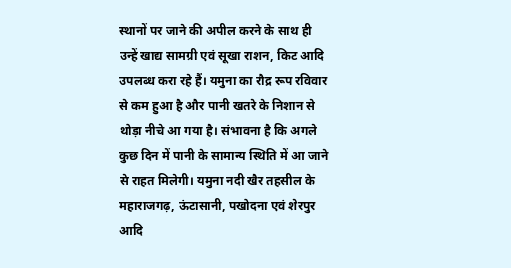स्थानों पर जाने की अपील करने के साथ ही उन्हें खाद्य सामग्री एवं सूखा राशन, किट आदि उपलब्ध करा रहे हैं। यमुना का रौद्र रूप रविवार से कम हुआ है और पानी खतरे के निशान से थोड़ा नीचे आ गया है। संभावना है कि अगले कुछ दिन में पानी के सामान्य स्थिति में आ जाने से राहत मिलेगी। यमुना नदी खैर तहसील के महाराजगढ़, ऊंटासानी, पखोदना एवं शेरपुर आदि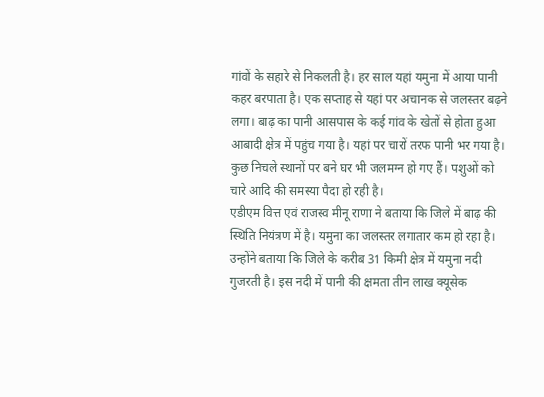गांवों के सहारे से निकलती है। हर साल यहां यमुना में आया पानी कहर बरपाता है। एक सप्ताह से यहां पर अचानक से जलस्तर बढ़ने लगा। बाढ़ का पानी आसपास के कई गांव के खेतों से होता हुआ आबादी क्षेत्र में पहुंच गया है। यहां पर चारों तरफ पानी भर गया है। कुछ निचले स्थानों पर बने घर भी जलमग्न हो गए हैं। पशुओं को चारे आदि की समस्या पैदा हो रही है।
एडीएम वित्त एवं राजस्व मीनू राणा ने बताया कि जिले में बाढ़ की स्थिति नियंत्रण में है। यमुना का जलस्तर लगातार कम हो रहा है। उन्होंने बताया कि जिले के करीब 31 किमी क्षेत्र में यमुना नदी गुजरती है। इस नदी में पानी की क्षमता तीन लाख क्यूसेक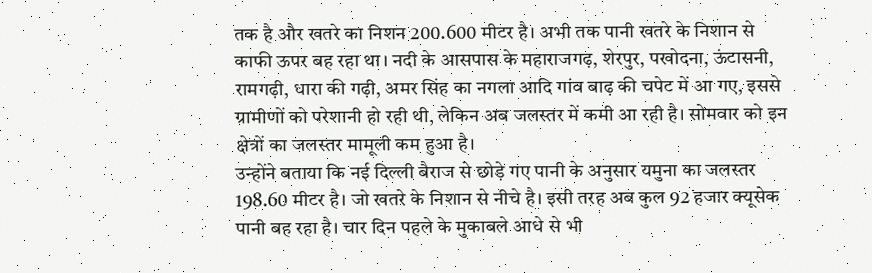तक है और खतरे का निशन 200.600 मीटर है। अभी तक पानी खतरे के निशान से काफी ऊपर बह रहा था। नदी के आसपास के महाराजगढ़, शेरपुर, पखोदना, ऊंटासनी, रामगढ़ी, धारा की गढ़ी, अमर सिंह का नगला आदि गांव बाढ़ की चपेट में आ गए, इससे ग्रामीणों को परेशानी हो रही थी, लेकिन अब जलस्तर में कमी आ रही है। सोमवार को इन क्षेत्रों का जलस्तर मामूली कम हुआ है।
उन्होंने बताया कि नई दिल्ली बैराज से छोड़े गए पानी के अनुसार यमुना का जलस्तर 198.60 मीटर है। जो खतरे के निशान से नीचे है। इसी तरह अब कुल 92 हजार क्यूसेक पानी बह रहा है। चार दिन पहले के मुकाबले आधे से भी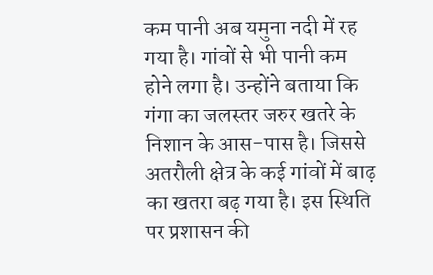कम पानी अब यमुना नदी में रह गया है। गांवों से भी पानी कम होने लगा है। उन्होंने बताया कि गंगा का जलस्तर जरुर खतरे के निशान के आस-पास है। जिससे अतरौली क्षेत्र के कई गांवों में बाढ़ का खतरा बढ़ गया है। इस स्थिति पर प्रशासन की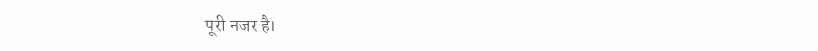पूरी नजर है।